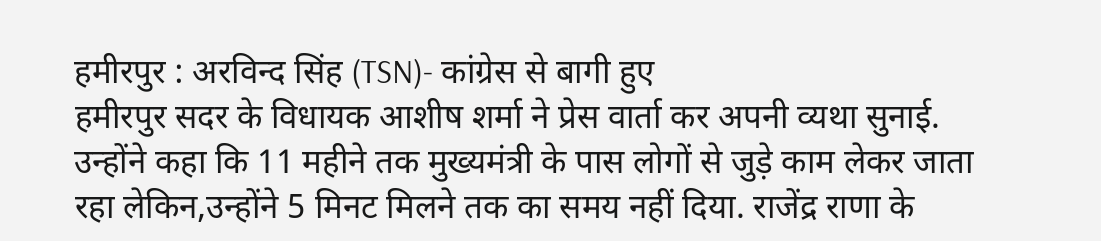हमीरपुर : अरविन्द सिंह (TSN)- कांग्रेस से बागी हुए
हमीरपुर सदर के विधायक आशीष शर्मा ने प्रेस वार्ता कर अपनी व्यथा सुनाई. उन्होंने कहा कि 11 महीने तक मुख्यमंत्री के पास लोगों से जुड़े काम लेकर जाता रहा लेकिन,उन्होंने 5 मिनट मिलने तक का समय नहीं दिया. राजेंद्र राणा के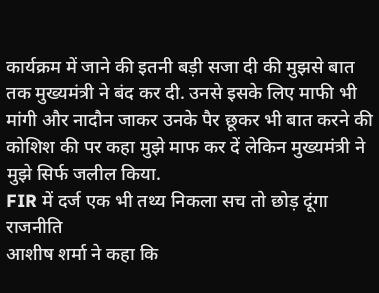कार्यक्रम में जाने की इतनी बड़ी सजा दी की मुझसे बात तक मुख्यमंत्री ने बंद कर दी. उनसे इसके लिए माफी भी मांगी और नादौन जाकर उनके पैर छूकर भी बात करने की कोशिश की पर कहा मुझे माफ कर दें लेकिन मुख्यमंत्री ने मुझे सिर्फ जलील किया.
FIR में दर्ज एक भी तथ्य निकला सच तो छोड़ दूंगा राजनीति
आशीष शर्मा ने कहा कि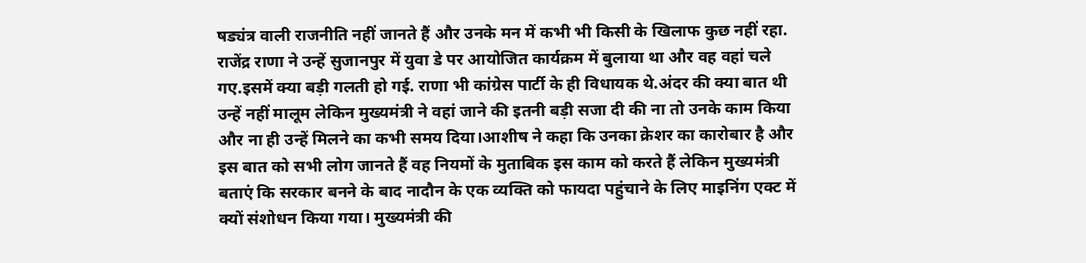षड्यंत्र वाली राजनीति नहीं जानते हैं और उनके मन में कभी भी किसी के खिलाफ कुछ नहीं रहा. राजेंद्र राणा ने उन्हें सुजानपुर में युवा डे पर आयोजित कार्यक्रम में बुलाया था और वह वहां चले गए.इसमें क्या बड़ी गलती हो गई. राणा भी कांग्रेस पार्टी के ही विधायक थे.अंदर की क्या बात थी उन्हें नहीं मालूम लेकिन मुख्यमंत्री ने वहां जाने की इतनी बड़ी सजा दी की ना तो उनके काम किया और ना ही उन्हें मिलने का कभी समय दिया।आशीष ने कहा कि उनका क्रेशर का कारोबार है और इस बात को सभी लोग जानते हैं वह नियमों के मुताबिक इस काम को करते हैं लेकिन मुख्यमंत्री बताएं कि सरकार बनने के बाद नादौन के एक व्यक्ति को फायदा पहुंचाने के लिए माइनिंग एक्ट में क्यों संशोधन किया गया। मुख्यमंत्री की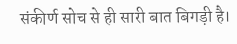संकीर्ण सोच से ही सारी बात बिगड़ी है।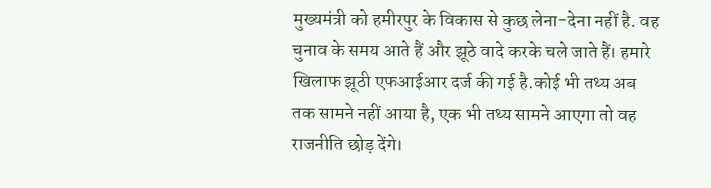मुख्यमंत्री को हमीरपुर के विकास से कुछ लेना-देना नहीं है. वह चुनाव के समय आते हैं और झूठे वादे करके चले जाते हैं। हमारे खिलाफ झूठी एफआईआर दर्ज की गई है.कोई भी तथ्य अब तक सामने नहीं आया है, एक भी तथ्य सामने आएगा तो वह राजनीति छोड़ देंगे।